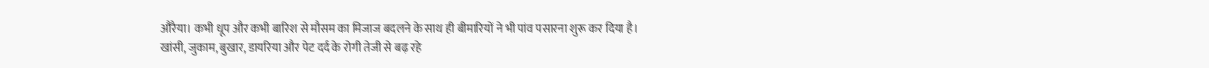औरैया। कभी धूप और कभी बारिश से मौसम का मिजाज बदलने के साथ ही बीमारियों ने भी पांव पसारना शुरू कर दिया है। खांसी, जुकाम, बुखार, डायरिया और पेट दर्द के रोगी तेजी से बढ़ रहे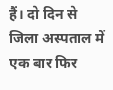हैं। दो दिन से जिला अस्पताल में एक बार फिर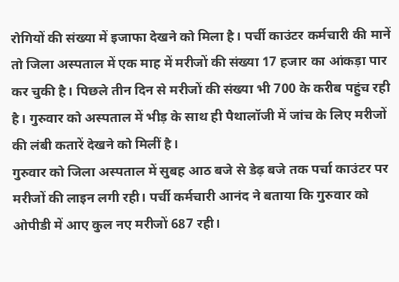रोगियों की संख्या में इजाफा देखने को मिला है। पर्ची काउंटर कर्मचारी की मानें तो जिला अस्पताल में एक माह में मरीजों की संख्या 17 हजार का आंकड़ा पार कर चुकी है। पिछले तीन दिन से मरीजों की संख्या भी 700 के करीब पहुंच रही है। गुरुवार को अस्पताल में भीड़ के साथ ही पैथालॉजी में जांच के लिए मरीजों की लंबी कतारें देखने को मिलीं है।
गुरुवार को जिला अस्पताल में सुबह आठ बजे से डेढ़ बजे तक पर्चा काउंटर पर मरीजों की लाइन लगी रही। पर्ची कर्मचारी आनंद ने बताया कि गुरुवार को ओपीडी में आए कुल नए मरीजों 687 रही।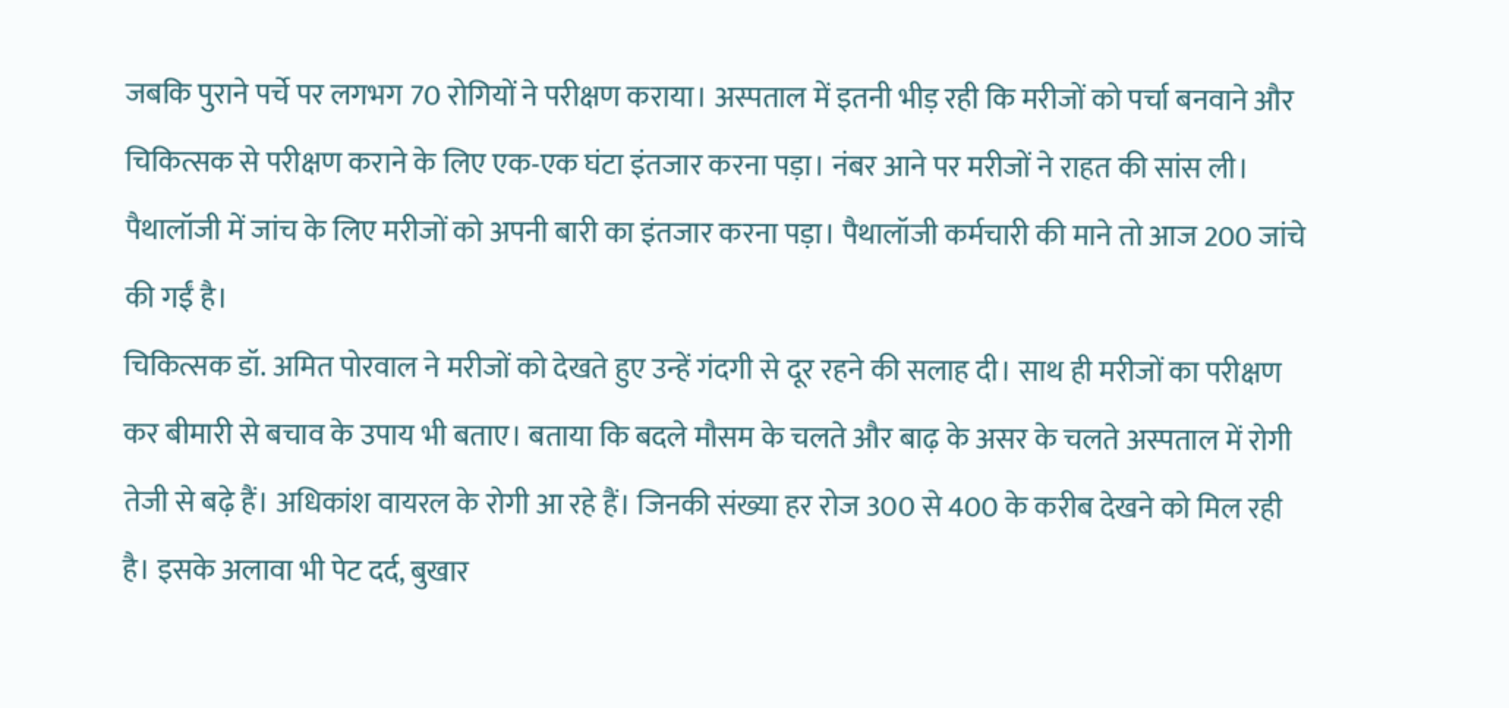जबकि पुराने पर्चे पर लगभग 70 रोगियों ने परीक्षण कराया। अस्पताल में इतनी भीड़ रही कि मरीजों को पर्चा बनवाने और चिकित्सक से परीक्षण कराने के लिए एक-एक घंटा इंतजार करना पड़ा। नंबर आने पर मरीजों ने राहत की सांस ली। पैथालॉजी में जांच के लिए मरीजों को अपनी बारी का इंतजार करना पड़ा। पैथालॉजी कर्मचारी की माने तो आज 200 जांचे की गईं है।
चिकित्सक डॉ. अमित पोरवाल ने मरीजों को देखते हुए उन्हें गंदगी से दूर रहने की सलाह दी। साथ ही मरीजों का परीक्षण कर बीमारी से बचाव के उपाय भी बताए। बताया कि बदले मौसम के चलते और बाढ़ के असर के चलते अस्पताल में रोगी तेजी से बढ़े हैं। अधिकांश वायरल के रोगी आ रहे हैं। जिनकी संख्या हर रोज 300 से 400 के करीब देखने को मिल रही है। इसके अलावा भी पेट दर्द, बुखार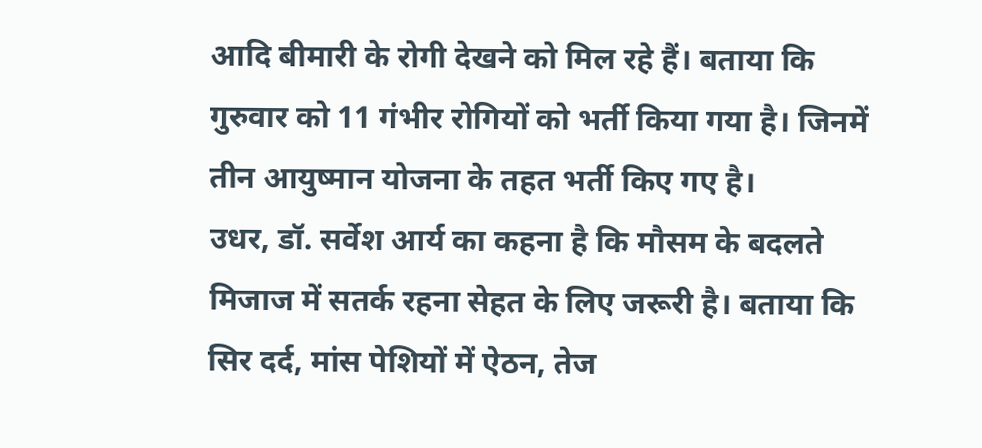आदि बीमारी के रोगी देखने को मिल रहे हैं। बताया कि गुरुवार को 11 गंभीर रोगियों को भर्ती किया गया है। जिनमें तीन आयुष्मान योजना के तहत भर्ती किए गए है।
उधर, डॉ. सर्वेश आर्य का कहना है कि मौसम के बदलते मिजाज में सतर्क रहना सेहत के लिए जरूरी है। बताया कि सिर दर्द, मांस पेशियों में ऐठन, तेज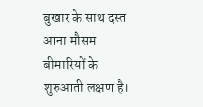बुखार के साथ दस्त आना मौसम बीमारियों के शुरुआती लक्षण है।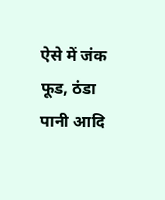ऐसे में जंक फूड, ठंडा पानी आदि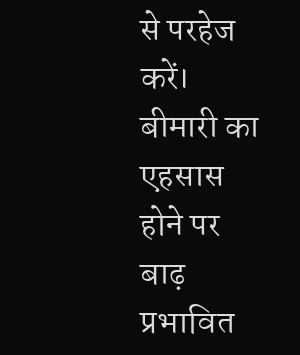से परहेज करें। बीमारी का एहसास होने पर बाढ़ प्रभावित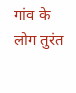गांव के लोग तुरंत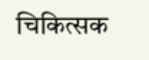चिकित्सक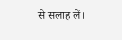से सलाह लें।